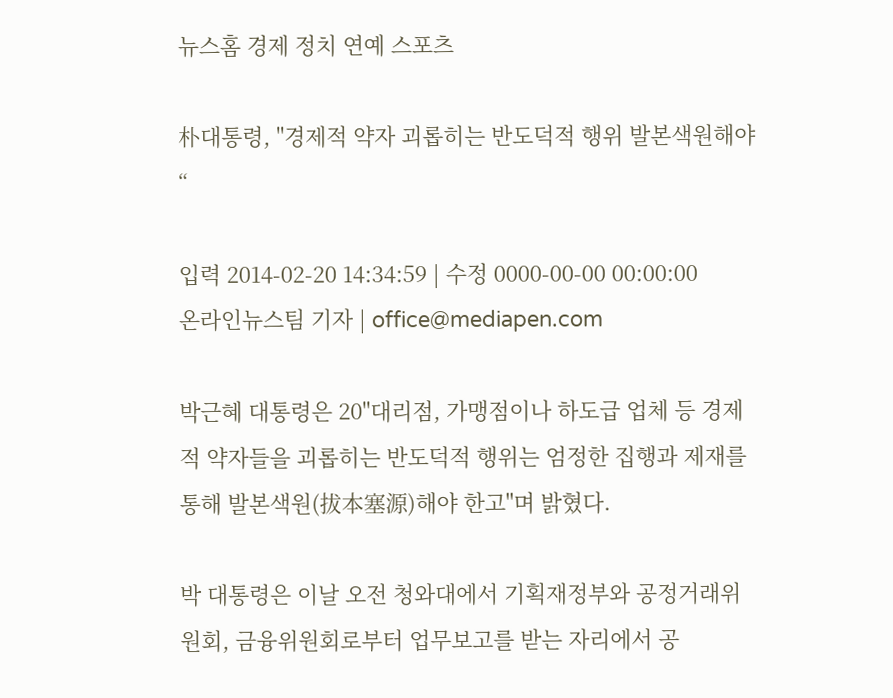뉴스홈 경제 정치 연예 스포츠

朴대통령, "경제적 약자 괴롭히는 반도덕적 행위 발본색원해야“

입력 2014-02-20 14:34:59 | 수정 0000-00-00 00:00:00
온라인뉴스팀 기자 | office@mediapen.com

박근혜 대통령은 20"대리점, 가맹점이나 하도급 업체 등 경제적 약자들을 괴롭히는 반도덕적 행위는 엄정한 집행과 제재를 통해 발본색원(拔本塞源)해야 한고"며 밝혔다.

박 대통령은 이날 오전 청와대에서 기획재정부와 공정거래위원회, 금융위원회로부터 업무보고를 받는 자리에서 공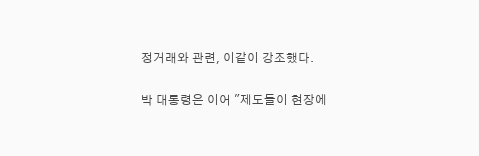정거래와 관련, 이같이 강조했다.

박 대통령은 이어 "제도들이 현장에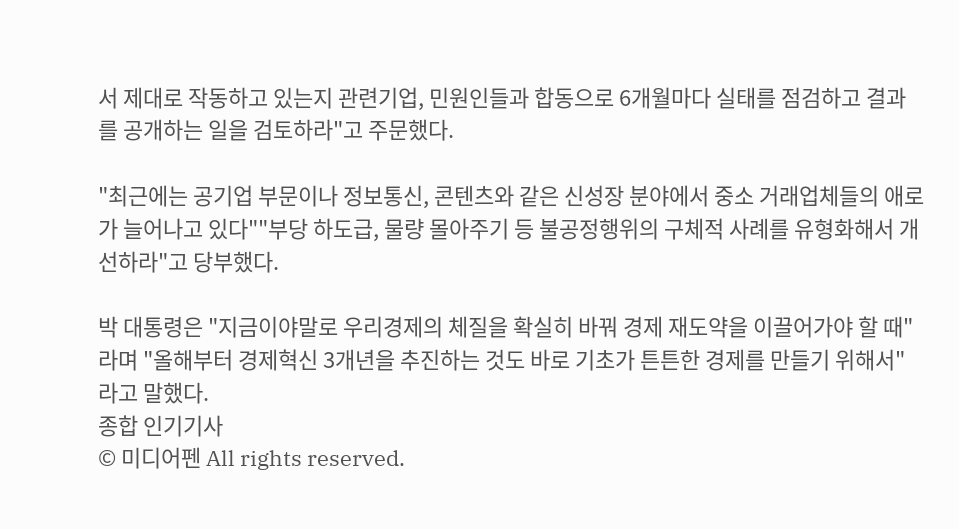서 제대로 작동하고 있는지 관련기업, 민원인들과 합동으로 6개월마다 실태를 점검하고 결과를 공개하는 일을 검토하라"고 주문했다.

"최근에는 공기업 부문이나 정보통신, 콘텐츠와 같은 신성장 분야에서 중소 거래업체들의 애로가 늘어나고 있다""부당 하도급, 물량 몰아주기 등 불공정행위의 구체적 사례를 유형화해서 개선하라"고 당부했다.

박 대통령은 "지금이야말로 우리경제의 체질을 확실히 바꿔 경제 재도약을 이끌어가야 할 때"라며 "올해부터 경제혁신 3개년을 추진하는 것도 바로 기초가 튼튼한 경제를 만들기 위해서"라고 말했다.
종합 인기기사
© 미디어펜 All rights reserved.